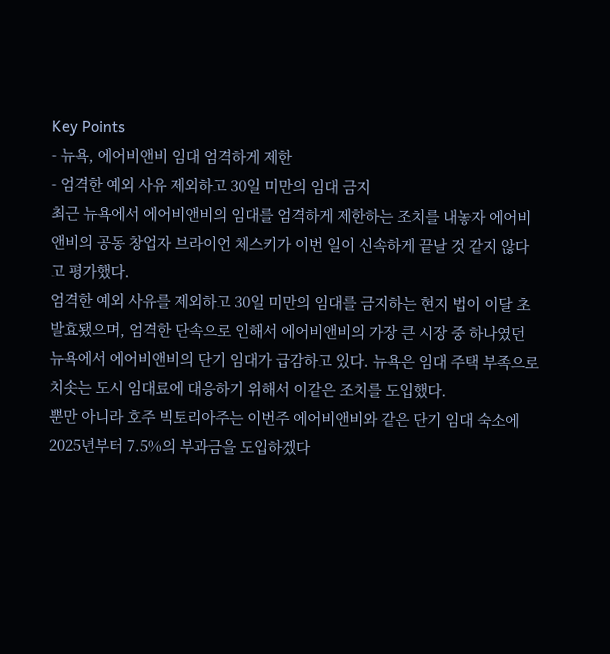Key Points
- 뉴욕, 에어비앤비 임대 엄격하게 제한
- 엄격한 예외 사유 제외하고 30일 미만의 임대 금지
최근 뉴욕에서 에어비앤비의 임대를 엄격하게 제한하는 조치를 내놓자 에어비앤비의 공동 창업자 브라이언 체스키가 이번 일이 신속하게 끝날 것 같지 않다고 평가했다.
엄격한 예외 사유를 제외하고 30일 미만의 임대를 금지하는 현지 법이 이달 초 발효됐으며, 엄격한 단속으로 인해서 에어비앤비의 가장 큰 시장 중 하나였던 뉴욕에서 에어비앤비의 단기 임대가 급감하고 있다. 뉴욕은 임대 주택 부족으로 치솟는 도시 임대료에 대응하기 위해서 이같은 조치를 도입했다.
뿐만 아니라 호주 빅토리아주는 이번주 에어비앤비와 같은 단기 임대 숙소에 2025년부터 7.5%의 부과금을 도입하겠다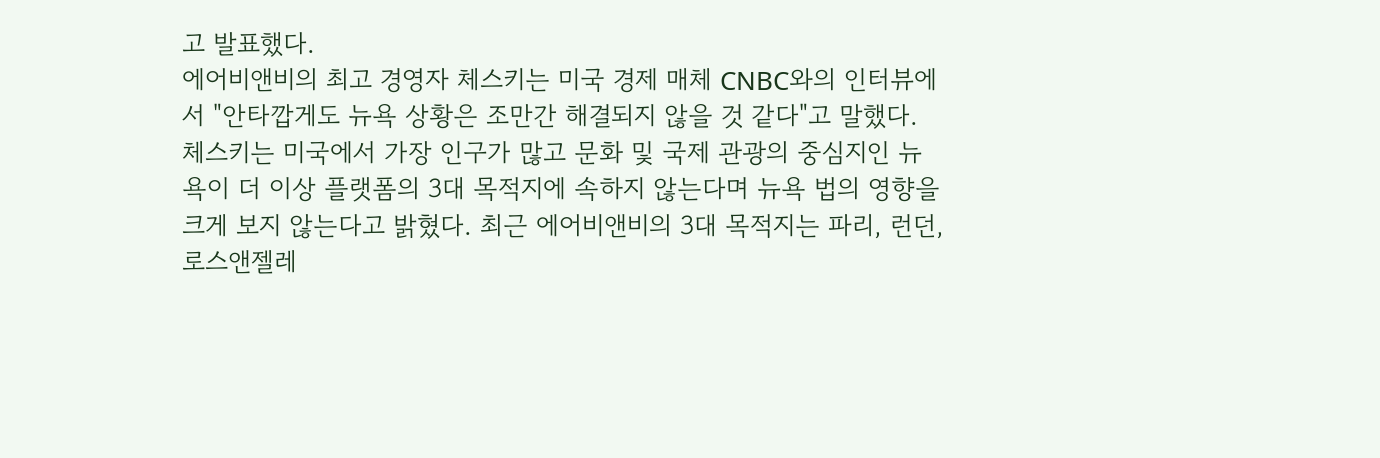고 발표했다.
에어비앤비의 최고 경영자 체스키는 미국 경제 매체 CNBC와의 인터뷰에서 "안타깝게도 뉴욕 상황은 조만간 해결되지 않을 것 같다"고 말했다.
체스키는 미국에서 가장 인구가 많고 문화 및 국제 관광의 중심지인 뉴욕이 더 이상 플랫폼의 3대 목적지에 속하지 않는다며 뉴욕 법의 영향을 크게 보지 않는다고 밝혔다. 최근 에어비앤비의 3대 목적지는 파리, 런던, 로스앤젤레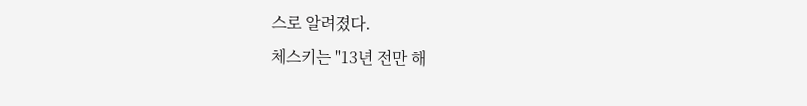스로 알려졌다.
체스키는 "13년 전만 해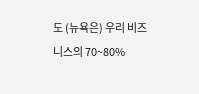도 (뉴욕은) 우리 비즈니스의 70~80%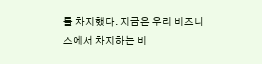를 차지했다. 지금은 우리 비즈니스에서 차지하는 비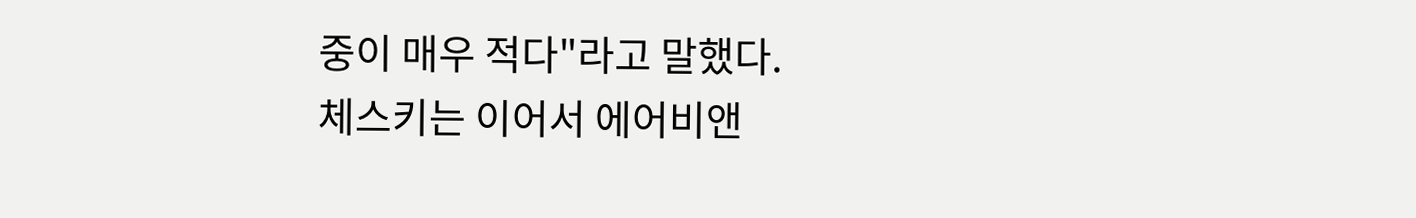중이 매우 적다"라고 말했다.
체스키는 이어서 에어비앤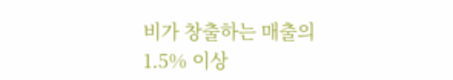비가 창출하는 매출의 1.5% 이상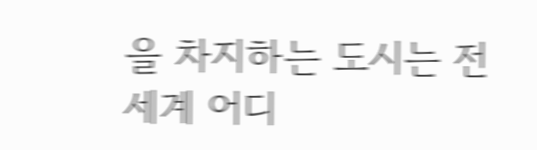을 차지하는 도시는 전 세계 어디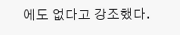에도 없다고 강조했다.